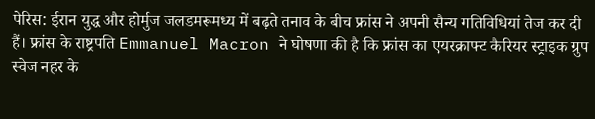पेरिस: ईरान युद्ध और होर्मुज जलडमरूमध्य में बढ़ते तनाव के बीच फ्रांस ने अपनी सैन्य गतिविधियां तेज कर दी हैं। फ्रांस के राष्ट्रपति Emmanuel Macron ने घोषणा की है कि फ्रांस का एयरक्राफ्ट कैरियर स्ट्राइक ग्रुप स्वेज नहर के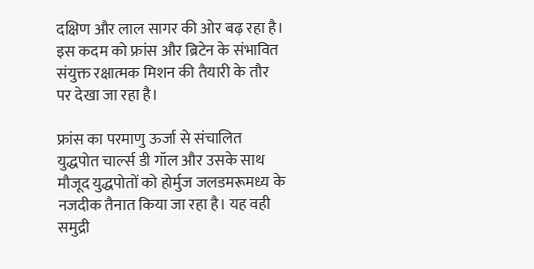दक्षिण और लाल सागर की ओर बढ़ रहा है। इस कदम को फ्रांस और ब्रिटेन के संभावित संयुक्त रक्षात्मक मिशन की तैयारी के तौर पर देखा जा रहा है।

फ्रांस का परमाणु ऊर्जा से संचालित युद्धपोत चार्ल्स डी गॉल और उसके साथ मौजूद युद्धपोतों को होर्मुज जलडमरूमध्य के नजदीक तैनात किया जा रहा है। यह वही समुद्री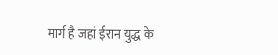मार्ग है जहां ईरान युद्ध के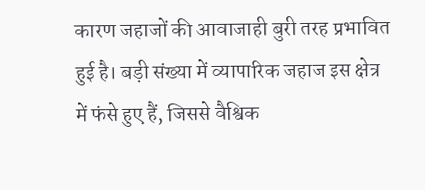कारण जहाजों की आवाजाही बुरी तरह प्रभावित हुई है। बड़ी संख्या में व्यापारिक जहाज इस क्षेत्र में फंसे हुए हैं, जिससे वैश्विक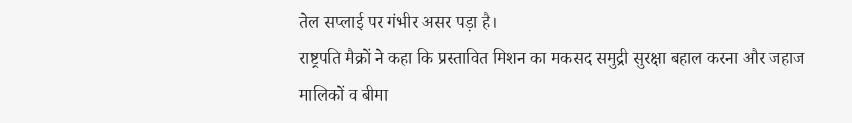तेल सप्लाई पर गंभीर असर पड़ा है।
राष्ट्रपति मैक्रों ने कहा कि प्रस्तावित मिशन का मकसद समुद्री सुरक्षा बहाल करना और जहाज मालिकों व बीमा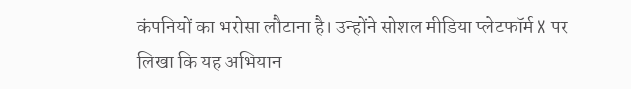कंपनियों का भरोसा लौटाना है। उन्होंने सोशल मीडिया प्लेटफॉर्म X पर लिखा कि यह अभियान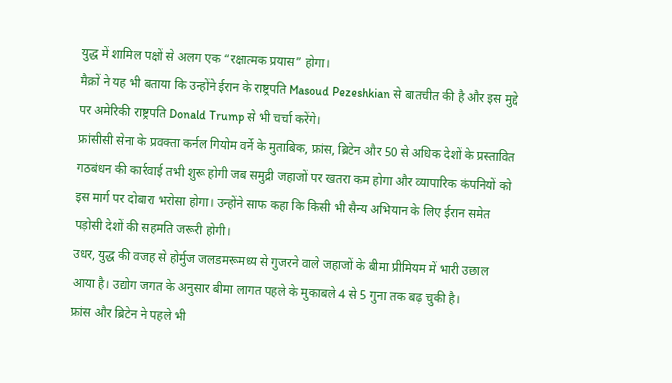युद्ध में शामिल पक्षों से अलग एक “रक्षात्मक प्रयास” होगा।
मैक्रों ने यह भी बताया कि उन्होंने ईरान के राष्ट्रपति Masoud Pezeshkian से बातचीत की है और इस मुद्दे पर अमेरिकी राष्ट्रपति Donald Trump से भी चर्चा करेंगे।
फ्रांसीसी सेना के प्रवक्ता कर्नल गियोम वर्ने के मुताबिक, फ्रांस, ब्रिटेन और 50 से अधिक देशों के प्रस्तावित गठबंधन की कार्रवाई तभी शुरू होगी जब समुद्री जहाजों पर खतरा कम होगा और व्यापारिक कंपनियों को इस मार्ग पर दोबारा भरोसा होगा। उन्होंने साफ कहा कि किसी भी सैन्य अभियान के लिए ईरान समेत पड़ोसी देशों की सहमति जरूरी होगी।
उधर, युद्ध की वजह से होर्मुज जलडमरूमध्य से गुजरने वाले जहाजों के बीमा प्रीमियम में भारी उछाल आया है। उद्योग जगत के अनुसार बीमा लागत पहले के मुकाबले 4 से 5 गुना तक बढ़ चुकी है।
फ्रांस और ब्रिटेन ने पहले भी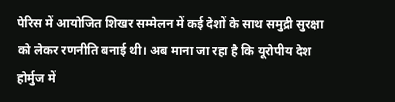पेरिस में आयोजित शिखर सम्मेलन में कई देशों के साथ समुद्री सुरक्षा को लेकर रणनीति बनाई थी। अब माना जा रहा है कि यूरोपीय देश होर्मुज में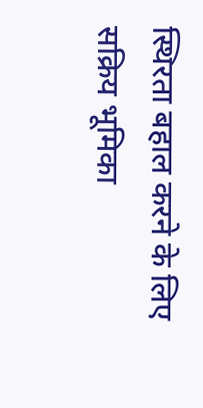स्थिरता बहाल करने के लिए सक्रिय भूमिका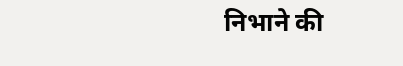निभाने की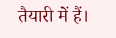तैयारी में हैं।